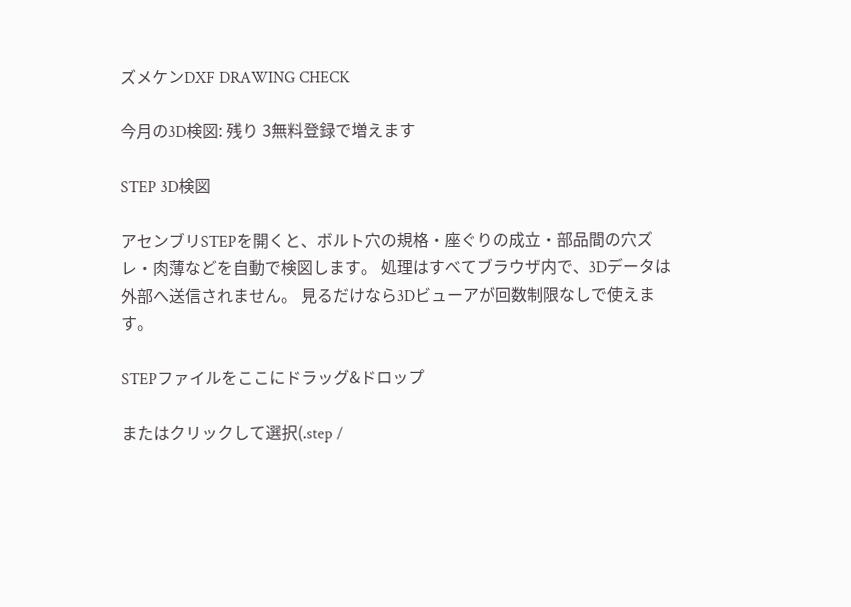ズメケンDXF DRAWING CHECK

今月の3D検図: 残り 3無料登録で増えます

STEP 3D検図

アセンブリSTEPを開くと、ボルト穴の規格・座ぐりの成立・部品間の穴ズレ・肉薄などを自動で検図します。 処理はすべてブラウザ内で、3Dデータは外部へ送信されません。 見るだけなら3Dビューアが回数制限なしで使えます。

STEPファイルをここにドラッグ&ドロップ

またはクリックして選択(.step /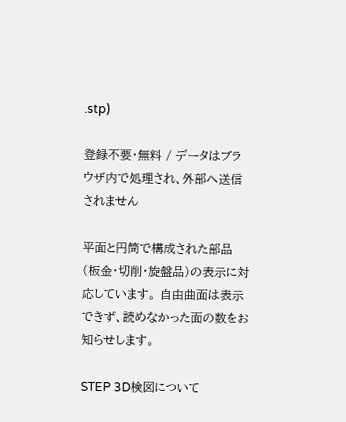.stp)

登録不要・無料 / データはブラウザ内で処理され、外部へ送信されません

平面と円筒で構成された部品(板金・切削・旋盤品)の表示に対応しています。 自由曲面は表示できず、読めなかった面の数をお知らせします。

STEP 3D検図について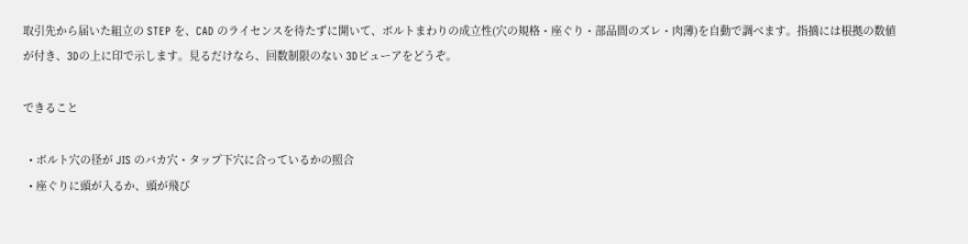取引先から届いた組立の STEP を、CAD のライセンスを待たずに開いて、ボルトまわりの成立性(穴の規格・座ぐり・部品間のズレ・肉薄)を自動で調べます。指摘には根拠の数値が付き、3Dの上に印で示します。見るだけなら、回数制限のない 3Dビューアをどうぞ。

できること

  • ボルト穴の径が JIS のバカ穴・タップ下穴に合っているかの照合
  • 座ぐりに頭が入るか、頭が飛び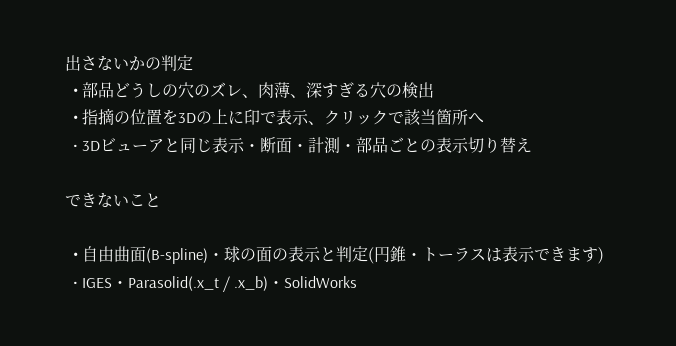出さないかの判定
  • 部品どうしの穴のズレ、肉薄、深すぎる穴の検出
  • 指摘の位置を3Dの上に印で表示、クリックで該当箇所へ
  • 3Dビューアと同じ表示・断面・計測・部品ごとの表示切り替え

できないこと

  • 自由曲面(B-spline)・球の面の表示と判定(円錐・トーラスは表示できます)
  • IGES・Parasolid(.x_t / .x_b)・SolidWorks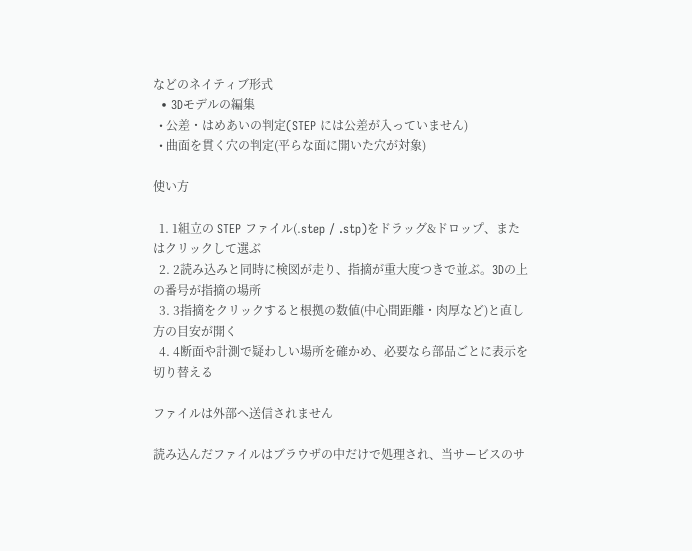などのネイティブ形式
  • 3Dモデルの編集
  • 公差・はめあいの判定(STEP には公差が入っていません)
  • 曲面を貫く穴の判定(平らな面に開いた穴が対象)

使い方

  1. 1組立の STEP ファイル(.step / .stp)をドラッグ&ドロップ、またはクリックして選ぶ
  2. 2読み込みと同時に検図が走り、指摘が重大度つきで並ぶ。3Dの上の番号が指摘の場所
  3. 3指摘をクリックすると根拠の数値(中心間距離・肉厚など)と直し方の目安が開く
  4. 4断面や計測で疑わしい場所を確かめ、必要なら部品ごとに表示を切り替える

ファイルは外部へ送信されません

読み込んだファイルはブラウザの中だけで処理され、当サービスのサ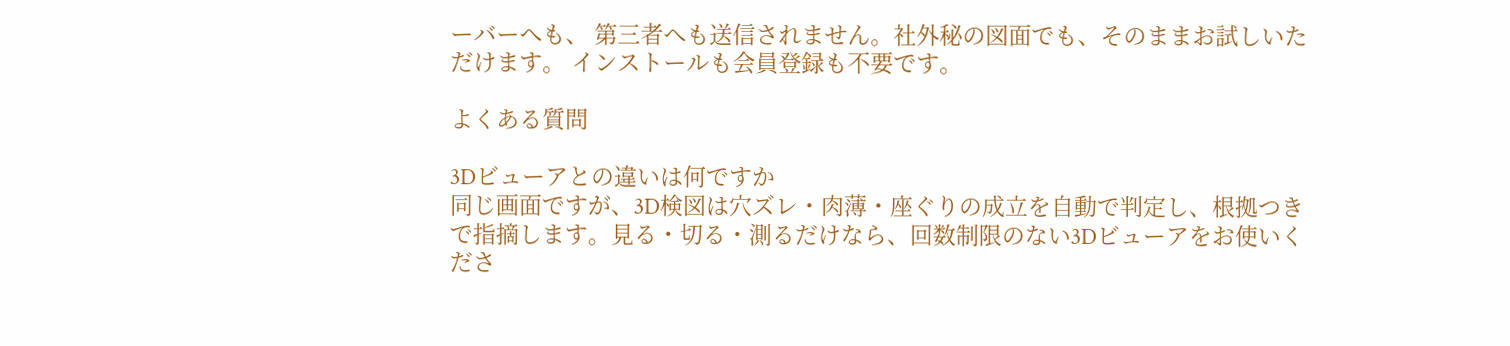ーバーへも、 第三者へも送信されません。社外秘の図面でも、そのままお試しいただけます。 インストールも会員登録も不要です。

よくある質問

3Dビューアとの違いは何ですか
同じ画面ですが、3D検図は穴ズレ・肉薄・座ぐりの成立を自動で判定し、根拠つきで指摘します。見る・切る・測るだけなら、回数制限のない3Dビューアをお使いくださ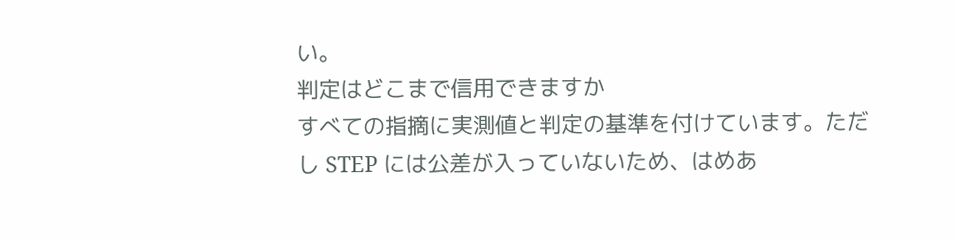い。
判定はどこまで信用できますか
すべての指摘に実測値と判定の基準を付けています。ただし STEP には公差が入っていないため、はめあ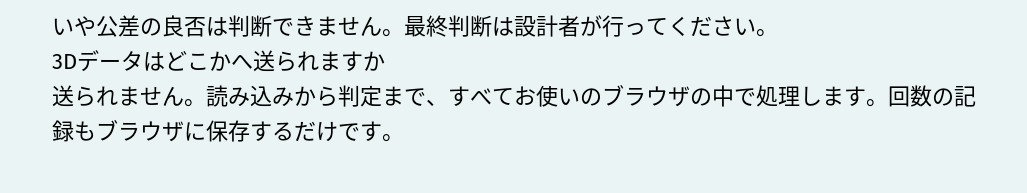いや公差の良否は判断できません。最終判断は設計者が行ってください。
3Dデータはどこかへ送られますか
送られません。読み込みから判定まで、すべてお使いのブラウザの中で処理します。回数の記録もブラウザに保存するだけです。